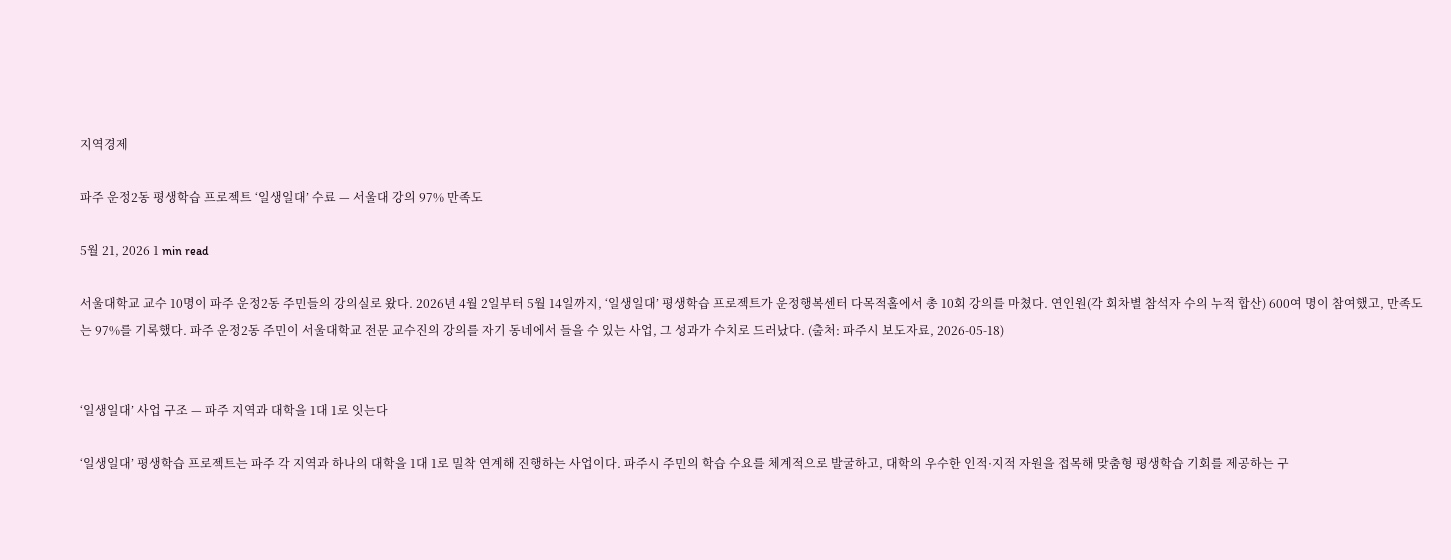지역경제

파주 운정2동 평생학습 프로젝트 ‘일생일대’ 수료 — 서울대 강의 97% 만족도

5월 21, 2026 1 min read

서울대학교 교수 10명이 파주 운정2동 주민들의 강의실로 왔다. 2026년 4월 2일부터 5월 14일까지, ‘일생일대’ 평생학습 프로젝트가 운정행복센터 다목적홀에서 총 10회 강의를 마쳤다. 연인원(각 회차별 참석자 수의 누적 합산) 600여 명이 참여했고, 만족도는 97%를 기록했다. 파주 운정2동 주민이 서울대학교 전문 교수진의 강의를 자기 동네에서 들을 수 있는 사업, 그 성과가 수치로 드러났다. (출처: 파주시 보도자료, 2026-05-18)


‘일생일대’ 사업 구조 — 파주 지역과 대학을 1대 1로 잇는다

‘일생일대’ 평생학습 프로젝트는 파주 각 지역과 하나의 대학을 1대 1로 밀착 연계해 진행하는 사업이다. 파주시 주민의 학습 수요를 체계적으로 발굴하고, 대학의 우수한 인적·지적 자원을 접목해 맞춤형 평생학습 기회를 제공하는 구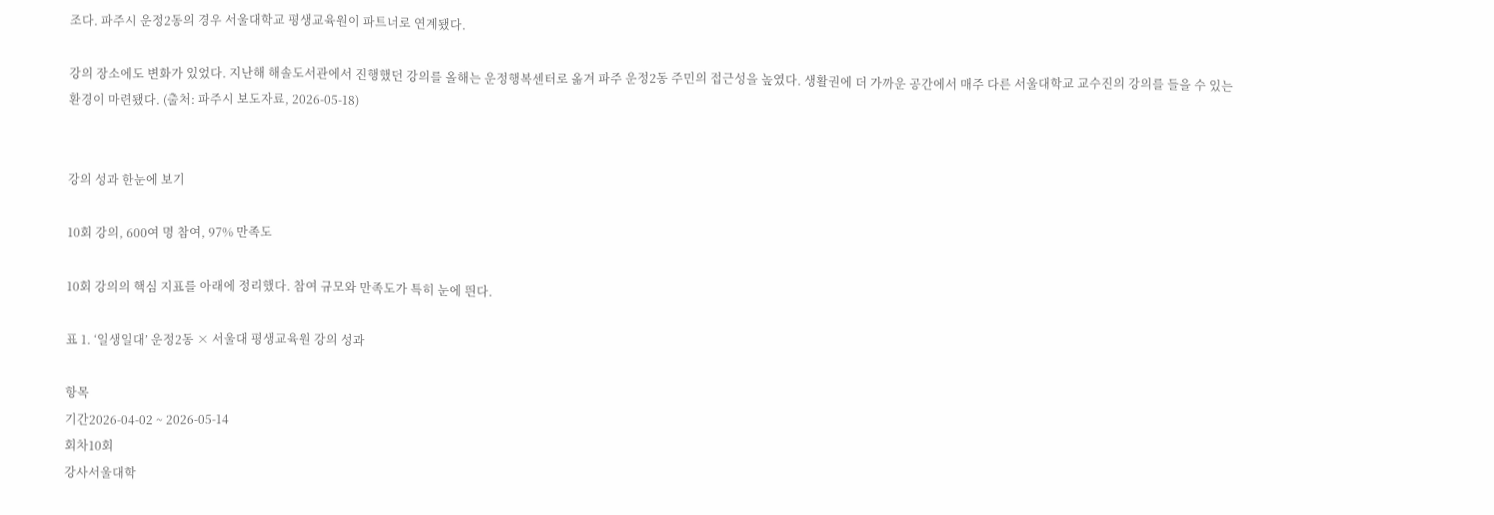조다. 파주시 운정2동의 경우 서울대학교 평생교육원이 파트너로 연계됐다.

강의 장소에도 변화가 있었다. 지난해 해솔도서관에서 진행했던 강의를 올해는 운정행복센터로 옮겨 파주 운정2동 주민의 접근성을 높였다. 생활권에 더 가까운 공간에서 매주 다른 서울대학교 교수진의 강의를 들을 수 있는 환경이 마련됐다. (출처: 파주시 보도자료, 2026-05-18)


강의 성과 한눈에 보기

10회 강의, 600여 명 참여, 97% 만족도

10회 강의의 핵심 지표를 아래에 정리했다. 참여 규모와 만족도가 특히 눈에 띈다.

표 1. ‘일생일대’ 운정2동 × 서울대 평생교육원 강의 성과

항목
기간2026-04-02 ~ 2026-05-14
회차10회
강사서울대학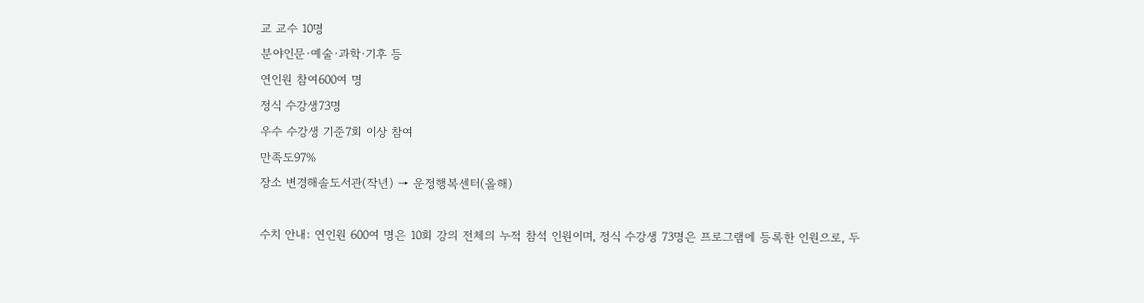교 교수 10명
분야인문·예술·과학·기후 등
연인원 참여600여 명
정식 수강생73명
우수 수강생 기준7회 이상 참여
만족도97%
장소 변경해솔도서관(작년) → 운정행복센터(올해)

수치 안내: 연인원 600여 명은 10회 강의 전체의 누적 참석 인원이며, 정식 수강생 73명은 프로그램에 등록한 인원으로, 두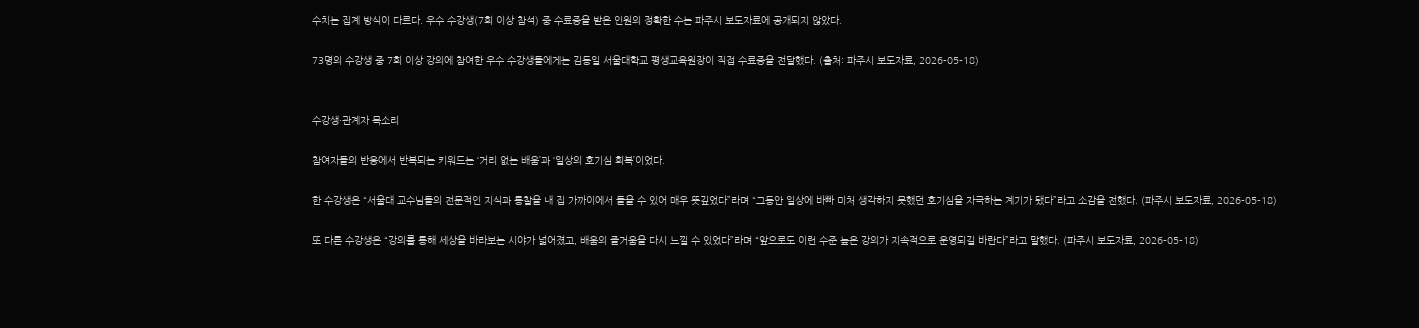수치는 집계 방식이 다르다. 우수 수강생(7회 이상 참석) 중 수료증을 받은 인원의 정확한 수는 파주시 보도자료에 공개되지 않았다.

73명의 수강생 중 7회 이상 강의에 참여한 우수 수강생들에게는 김동일 서울대학교 평생교육원장이 직접 수료증을 전달했다. (출처: 파주시 보도자료, 2026-05-18)


수강생·관계자 목소리

참여자들의 반응에서 반복되는 키워드는 ‘거리 없는 배움’과 ‘일상의 호기심 회복’이었다.

한 수강생은 “서울대 교수님들의 전문적인 지식과 통찰을 내 집 가까이에서 들을 수 있어 매우 뜻깊었다”라며 “그동안 일상에 바빠 미처 생각하지 못했던 호기심을 자극하는 계기가 됐다”라고 소감을 전했다. (파주시 보도자료, 2026-05-18)

또 다른 수강생은 “강의를 통해 세상을 바라보는 시야가 넓어졌고, 배움의 즐거움을 다시 느낄 수 있었다”라며 “앞으로도 이런 수준 높은 강의가 지속적으로 운영되길 바란다”라고 말했다. (파주시 보도자료, 2026-05-18)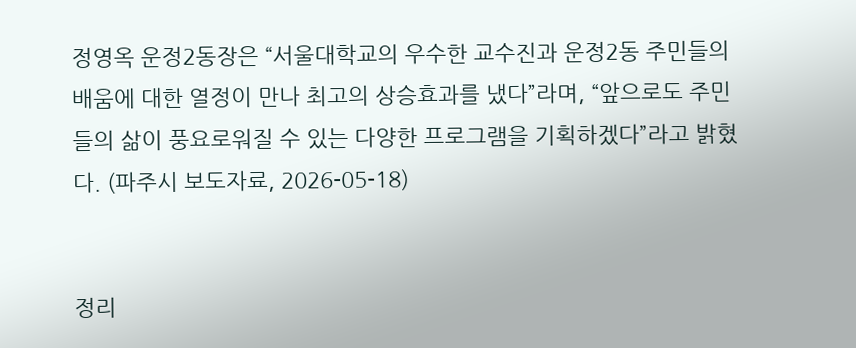정영옥 운정2동장은 “서울대학교의 우수한 교수진과 운정2동 주민들의 배움에 대한 열정이 만나 최고의 상승효과를 냈다”라며, “앞으로도 주민들의 삶이 풍요로워질 수 있는 다양한 프로그램을 기획하겠다”라고 밝혔다. (파주시 보도자료, 2026-05-18)


정리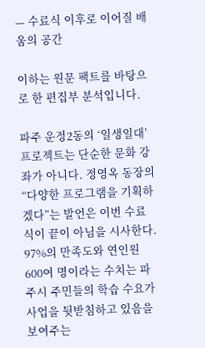— 수료식 이후로 이어질 배움의 공간

이하는 원문 팩트를 바탕으로 한 편집부 분석입니다.

파주 운정2동의 ‘일생일대’ 프로젝트는 단순한 문화 강좌가 아니다. 정영옥 동장의 “다양한 프로그램을 기획하겠다”는 발언은 이번 수료식이 끝이 아님을 시사한다. 97%의 만족도와 연인원 600여 명이라는 수치는 파주시 주민들의 학습 수요가 사업을 뒷받침하고 있음을 보여주는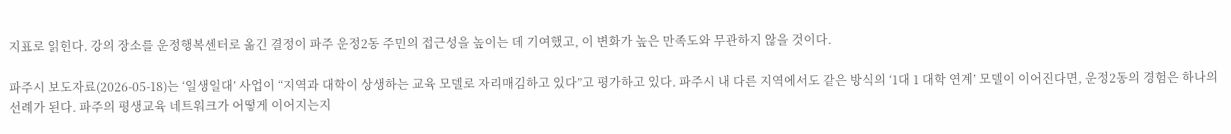지표로 읽힌다. 강의 장소를 운정행복센터로 옮긴 결정이 파주 운정2동 주민의 접근성을 높이는 데 기여했고, 이 변화가 높은 만족도와 무관하지 않을 것이다.

파주시 보도자료(2026-05-18)는 ‘일생일대’ 사업이 “지역과 대학이 상생하는 교육 모델로 자리매김하고 있다”고 평가하고 있다. 파주시 내 다른 지역에서도 같은 방식의 ‘1대 1 대학 연계’ 모델이 이어진다면, 운정2동의 경험은 하나의 선례가 된다. 파주의 평생교육 네트워크가 어떻게 이어지는지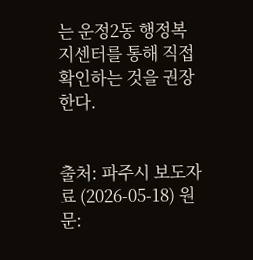는 운정2동 행정복지센터를 통해 직접 확인하는 것을 권장한다.


출처: 파주시 보도자료 (2026-05-18) 원문: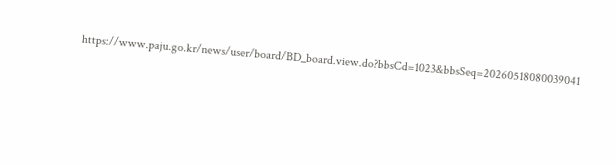https://www.paju.go.kr/news/user/board/BD_board.view.do?bbsCd=1023&bbsSeq=20260518080039041